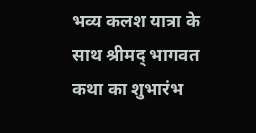भव्य कलश यात्रा के साथ श्रीमद् भागवत कथा का शुभारंभ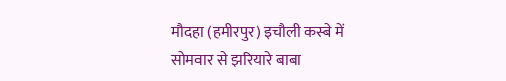मौदहा (हमीरपुर) इचौली कस्बे में सोमवार से झरियारे बाबा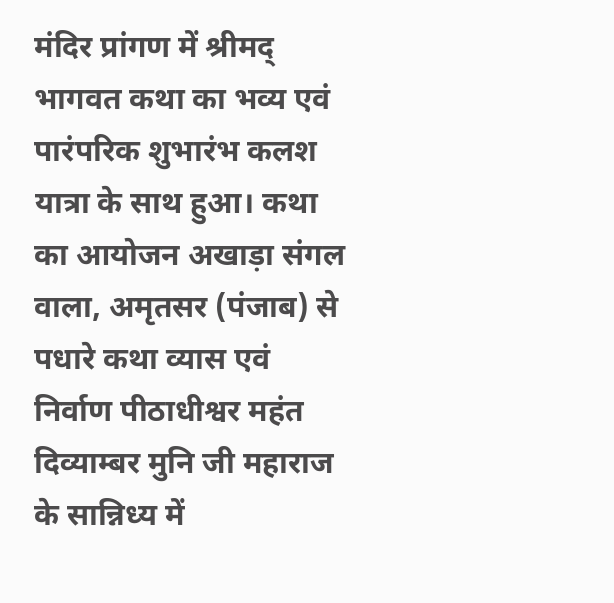मंदिर प्रांगण में श्रीमद् भागवत कथा का भव्य एवं पारंपरिक शुभारंभ कलश यात्रा के साथ हुआ। कथा का आयोजन अखाड़ा संगल वाला, अमृतसर (पंजाब) से पधारे कथा व्यास एवं निर्वाण पीठाधीश्वर महंत दिव्याम्बर मुनि जी महाराज के सान्निध्य में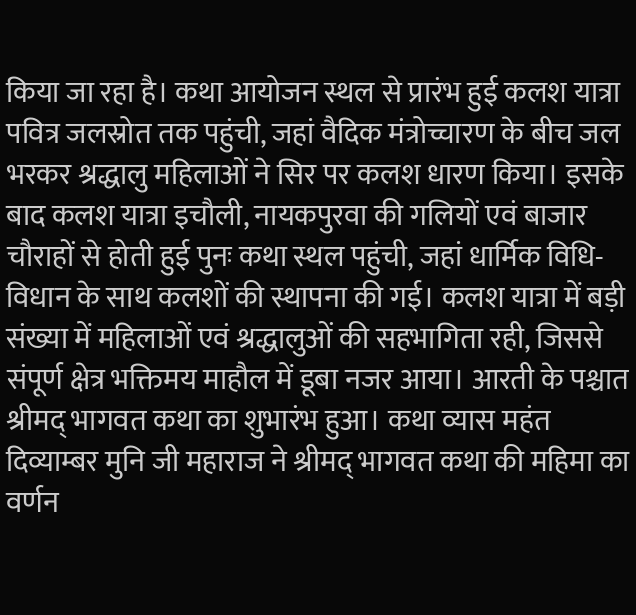किया जा रहा है। कथा आयोजन स्थल से प्रारंभ हुई कलश यात्रा पवित्र जलस्रोत तक पहुंची, जहां वैदिक मंत्रोच्चारण के बीच जल भरकर श्रद्धालु महिलाओं ने सिर पर कलश धारण किया। इसके बाद कलश यात्रा इचौली, नायकपुरवा की गलियों एवं बाजार चौराहों से होती हुई पुनः कथा स्थल पहुंची, जहां धार्मिक विधि-विधान के साथ कलशों की स्थापना की गई। कलश यात्रा में बड़ी संख्या में महिलाओं एवं श्रद्धालुओं की सहभागिता रही, जिससे संपूर्ण क्षेत्र भक्तिमय माहौल में डूबा नजर आया। आरती के पश्चात श्रीमद् भागवत कथा का शुभारंभ हुआ। कथा व्यास महंत दिव्याम्बर मुनि जी महाराज ने श्रीमद् भागवत कथा की महिमा का वर्णन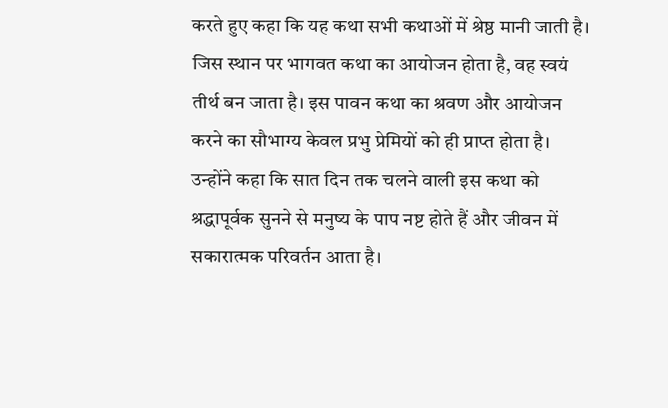करते हुए कहा कि यह कथा सभी कथाओं में श्रेष्ठ मानी जाती है। जिस स्थान पर भागवत कथा का आयोजन होता है, वह स्वयं तीर्थ बन जाता है। इस पावन कथा का श्रवण और आयोजन करने का सौभाग्य केवल प्रभु प्रेमियों को ही प्राप्त होता है। उन्होंने कहा कि सात दिन तक चलने वाली इस कथा को श्रद्धापूर्वक सुनने से मनुष्य के पाप नष्ट होते हैं और जीवन में सकारात्मक परिवर्तन आता है।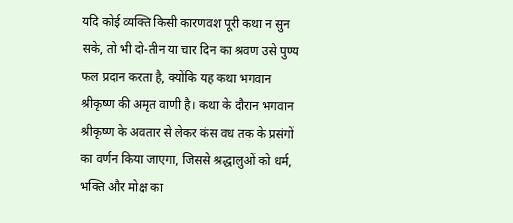यदि कोई व्यक्ति किसी कारणवश पूरी कथा न सुन सके, तो भी दो-तीन या चार दिन का श्रवण उसे पुण्य फल प्रदान करता है, क्योंकि यह कथा भगवान श्रीकृष्ण की अमृत वाणी है। कथा के दौरान भगवान श्रीकृष्ण के अवतार से लेकर कंस वध तक के प्रसंगों का वर्णन किया जाएगा, जिससे श्रद्धालुओं को धर्म, भक्ति और मोक्ष का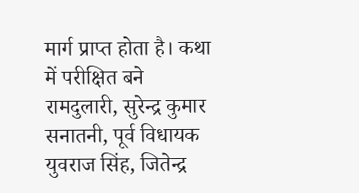मार्ग प्राप्त होता है। कथा में परीक्षित बने रामदुलारी, सुरेन्द्र कुमार सनातनी, पूर्व विधायक युवराज सिंह, जितेन्द्र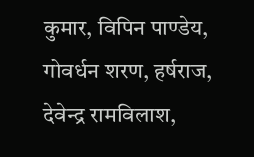कुमार, विपिन पाण्डेय, गोवर्धन शरण, हर्षराज, देवेन्द्र रामविलाश,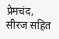प्रेमचंद, सीरज सहित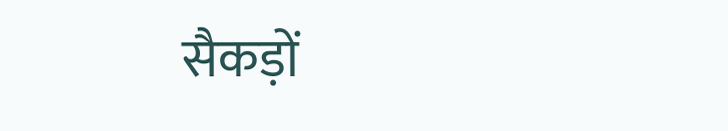सैकड़ों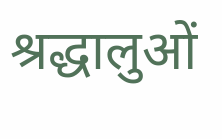श्रद्धालुओं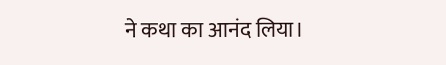ने कथा का आनंद लिया।